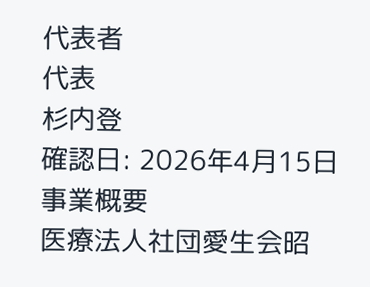代表者
代表
杉内登
確認日: 2026年4月15日
事業概要
医療法人社団愛生会昭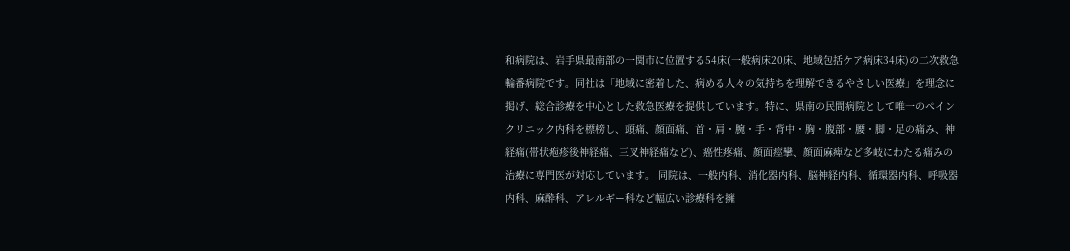和病院は、岩手県最南部の一関市に位置する54床(一般病床20床、地域包括ケア病床34床)の二次救急輪番病院です。同社は「地域に密着した、病める人々の気持ちを理解できるやさしい医療」を理念に掲げ、総合診療を中心とした救急医療を提供しています。特に、県南の民間病院として唯一のペインクリニック内科を標榜し、頭痛、顔面痛、首・肩・腕・手・背中・胸・腹部・腰・脚・足の痛み、神経痛(帯状疱疹後神経痛、三叉神経痛など)、癌性疼痛、顔面痙攣、顔面麻痺など多岐にわたる痛みの治療に専門医が対応しています。 同院は、一般内科、消化器内科、脳神経内科、循環器内科、呼吸器内科、麻酔科、アレルギー科など幅広い診療科を擁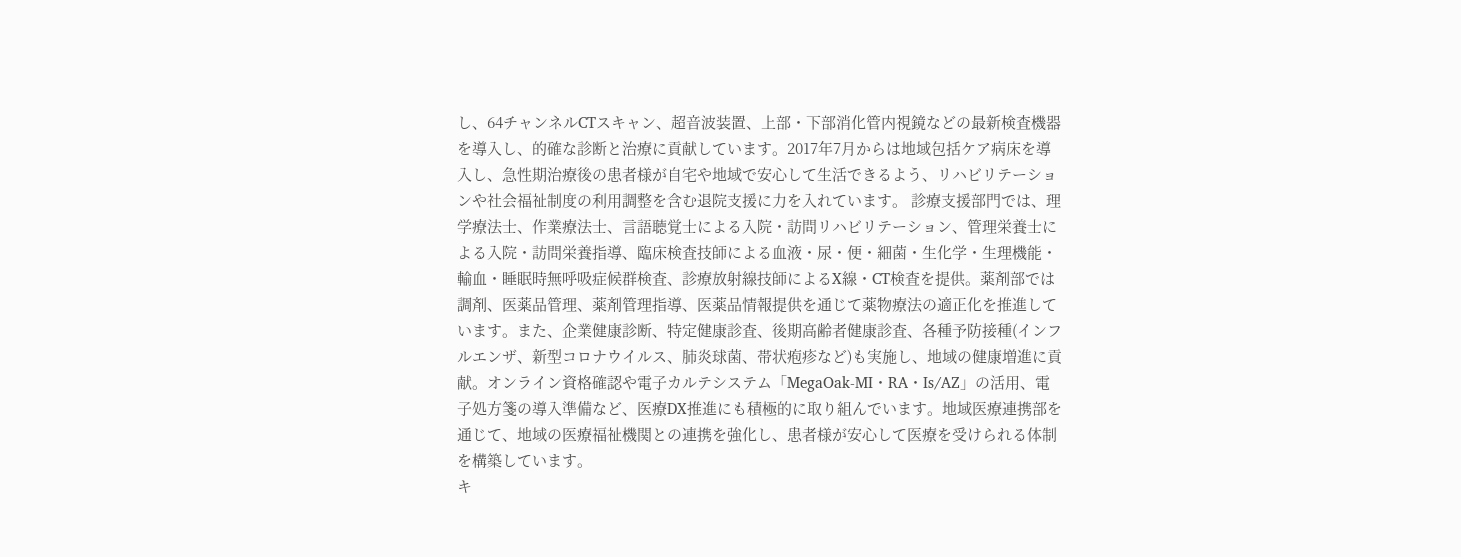し、64チャンネルCTスキャン、超音波装置、上部・下部消化管内視鏡などの最新検査機器を導入し、的確な診断と治療に貢献しています。2017年7月からは地域包括ケア病床を導入し、急性期治療後の患者様が自宅や地域で安心して生活できるよう、リハビリテーションや社会福祉制度の利用調整を含む退院支援に力を入れています。 診療支援部門では、理学療法士、作業療法士、言語聴覚士による入院・訪問リハビリテーション、管理栄養士による入院・訪問栄養指導、臨床検査技師による血液・尿・便・細菌・生化学・生理機能・輸血・睡眠時無呼吸症候群検査、診療放射線技師によるX線・CT検査を提供。薬剤部では調剤、医薬品管理、薬剤管理指導、医薬品情報提供を通じて薬物療法の適正化を推進しています。また、企業健康診断、特定健康診査、後期高齢者健康診査、各種予防接種(インフルエンザ、新型コロナウイルス、肺炎球菌、帯状疱疹など)も実施し、地域の健康増進に貢献。オンライン資格確認や電子カルテシステム「MegaOak-MI・RA・Is/AZ」の活用、電子処方箋の導入準備など、医療DX推進にも積極的に取り組んでいます。地域医療連携部を通じて、地域の医療福祉機関との連携を強化し、患者様が安心して医療を受けられる体制を構築しています。
キ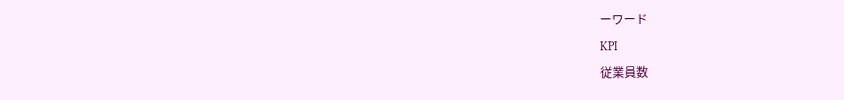ーワード
KPI
従業員数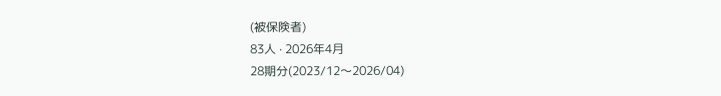(被保険者)
83人 · 2026年4月
28期分(2023/12〜2026/04)